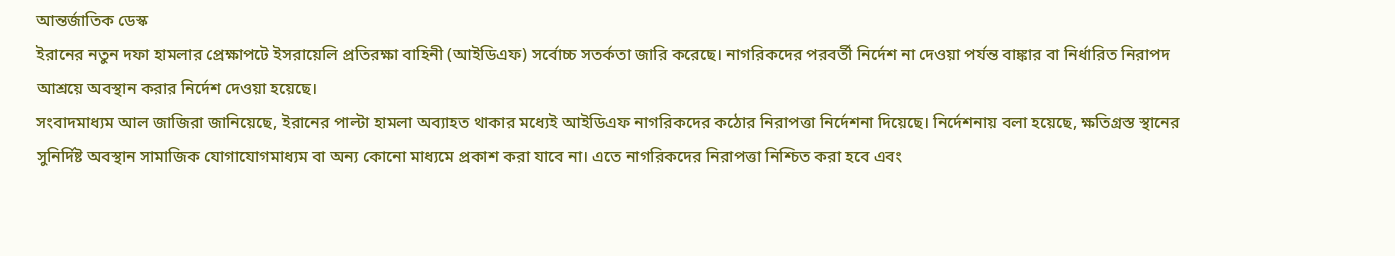আন্তর্জাতিক ডেস্ক
ইরানের নতুন দফা হামলার প্রেক্ষাপটে ইসরায়েলি প্রতিরক্ষা বাহিনী (আইডিএফ) সর্বোচ্চ সতর্কতা জারি করেছে। নাগরিকদের পরবর্তী নির্দেশ না দেওয়া পর্যন্ত বাঙ্কার বা নির্ধারিত নিরাপদ আশ্রয়ে অবস্থান করার নির্দেশ দেওয়া হয়েছে।
সংবাদমাধ্যম আল জাজিরা জানিয়েছে, ইরানের পাল্টা হামলা অব্যাহত থাকার মধ্যেই আইডিএফ নাগরিকদের কঠোর নিরাপত্তা নির্দেশনা দিয়েছে। নির্দেশনায় বলা হয়েছে, ক্ষতিগ্রস্ত স্থানের সুনির্দিষ্ট অবস্থান সামাজিক যোগাযোগমাধ্যম বা অন্য কোনো মাধ্যমে প্রকাশ করা যাবে না। এতে নাগরিকদের নিরাপত্তা নিশ্চিত করা হবে এবং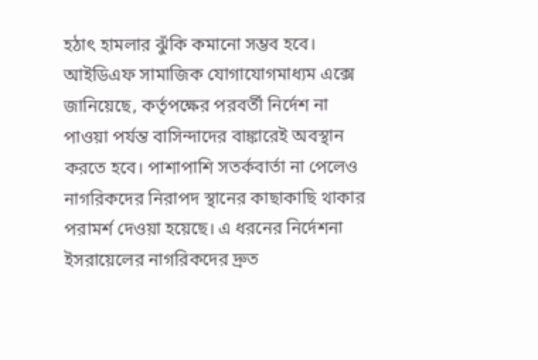হঠাৎ হামলার ঝুঁকি কমানো সম্ভব হবে।
আইডিএফ সামাজিক যোগাযোগমাধ্যম এক্সে জানিয়েছে, কর্তৃপক্ষের পরবর্তী নির্দেশ না পাওয়া পর্যন্ত বাসিন্দাদের বাঙ্কারেই অবস্থান করতে হবে। পাশাপাশি সতর্কবার্তা না পেলেও নাগরিকদের নিরাপদ স্থানের কাছাকাছি থাকার পরামর্শ দেওয়া হয়েছে। এ ধরনের নির্দেশনা ইসরায়েলের নাগরিকদের দ্রুত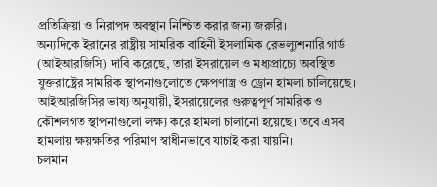প্রতিক্রিয়া ও নিরাপদ অবস্থান নিশ্চিত করার জন্য জরুরি।
অন্যদিকে ইরানের রাষ্ট্রীয় সামরিক বাহিনী ইসলামিক রেভল্যুশনারি গার্ড (আইআরজিসি) দাবি করেছে, তারা ইসরায়েল ও মধ্যপ্রাচ্যে অবস্থিত যুক্তরাষ্ট্রের সামরিক স্থাপনাগুলোতে ক্ষেপণাস্ত্র ও ড্রোন হামলা চালিয়েছে। আইআরজিসির ভাষ্য অনুযায়ী, ইসরায়েলের গুরুত্বপূর্ণ সামরিক ও কৌশলগত স্থাপনাগুলো লক্ষ্য করে হামলা চালানো হয়েছে। তবে এসব হামলায় ক্ষয়ক্ষতির পরিমাণ স্বাধীনভাবে যাচাই করা যায়নি।
চলমান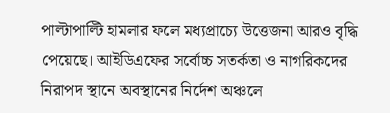পাল্টাপাল্টি হামলার ফলে মধ্যপ্রাচ্যে উত্তেজনা আরও বৃদ্ধি পেয়েছে। আইডিএফের সর্বোচ্চ সতর্কতা ও নাগরিকদের নিরাপদ স্থানে অবস্থানের নির্দেশ অঞ্চলে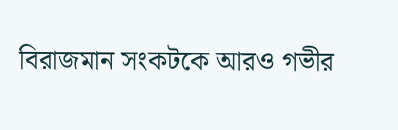বিরাজমান সংকটকে আরও গভীর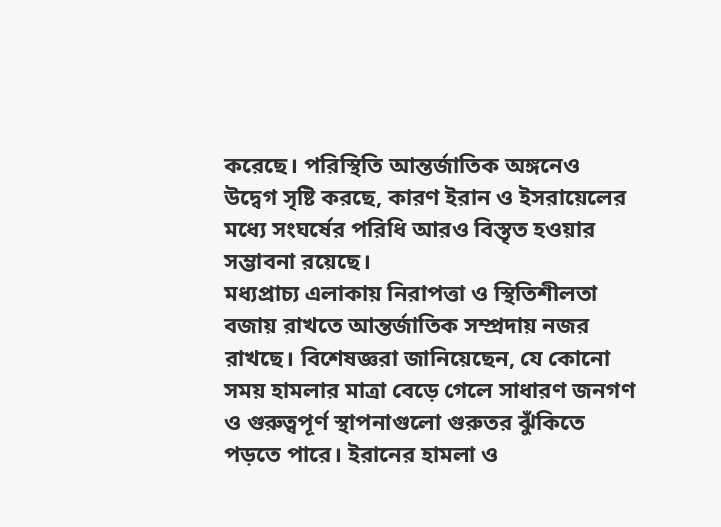করেছে। পরিস্থিতি আন্তর্জাতিক অঙ্গনেও উদ্বেগ সৃষ্টি করছে, কারণ ইরান ও ইসরায়েলের মধ্যে সংঘর্ষের পরিধি আরও বিস্তৃত হওয়ার সম্ভাবনা রয়েছে।
মধ্যপ্রাচ্য এলাকায় নিরাপত্তা ও স্থিতিশীলতা বজায় রাখতে আন্তর্জাতিক সম্প্রদায় নজর রাখছে। বিশেষজ্ঞরা জানিয়েছেন, যে কোনো সময় হামলার মাত্রা বেড়ে গেলে সাধারণ জনগণ ও গুরুত্বপূর্ণ স্থাপনাগুলো গুরুতর ঝুঁকিতে পড়তে পারে। ইরানের হামলা ও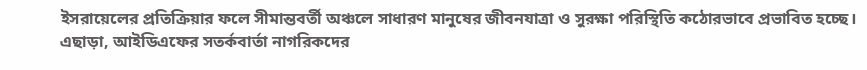ইসরায়েলের প্রতিক্রিয়ার ফলে সীমান্তবর্তী অঞ্চলে সাধারণ মানুষের জীবনযাত্রা ও সুরক্ষা পরিস্থিতি কঠোরভাবে প্রভাবিত হচ্ছে।
এছাড়া, আইডিএফের সতর্কবার্তা নাগরিকদের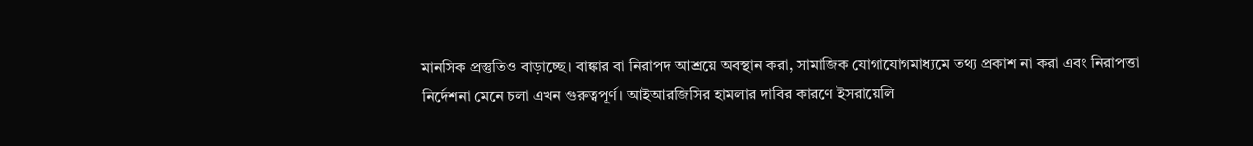মানসিক প্রস্তুতিও বাড়াচ্ছে। বাঙ্কার বা নিরাপদ আশ্রয়ে অবস্থান করা, সামাজিক যোগাযোগমাধ্যমে তথ্য প্রকাশ না করা এবং নিরাপত্তা নির্দেশনা মেনে চলা এখন গুরুত্বপূর্ণ। আইআরজিসির হামলার দাবির কারণে ইসরায়েলি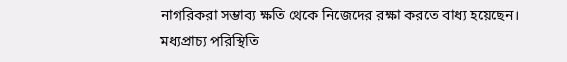নাগরিকরা সম্ভাব্য ক্ষতি থেকে নিজেদের রক্ষা করতে বাধ্য হয়েছেন।
মধ্যপ্রাচ্য পরিস্থিতি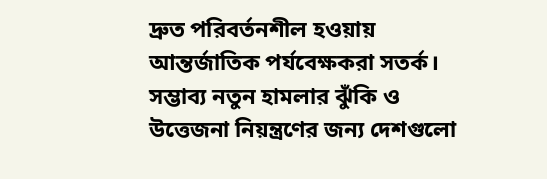দ্রুত পরিবর্তনশীল হওয়ায় আন্তর্জাতিক পর্যবেক্ষকরা সতর্ক। সম্ভাব্য নতুন হামলার ঝুঁকি ও উত্তেজনা নিয়ন্ত্রণের জন্য দেশগুলো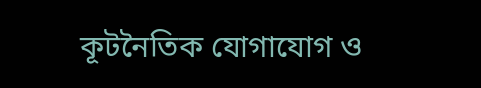কূটনৈতিক যোগাযোগ ও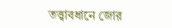তত্ত্বাবধানে জোর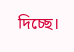দিচ্ছে।